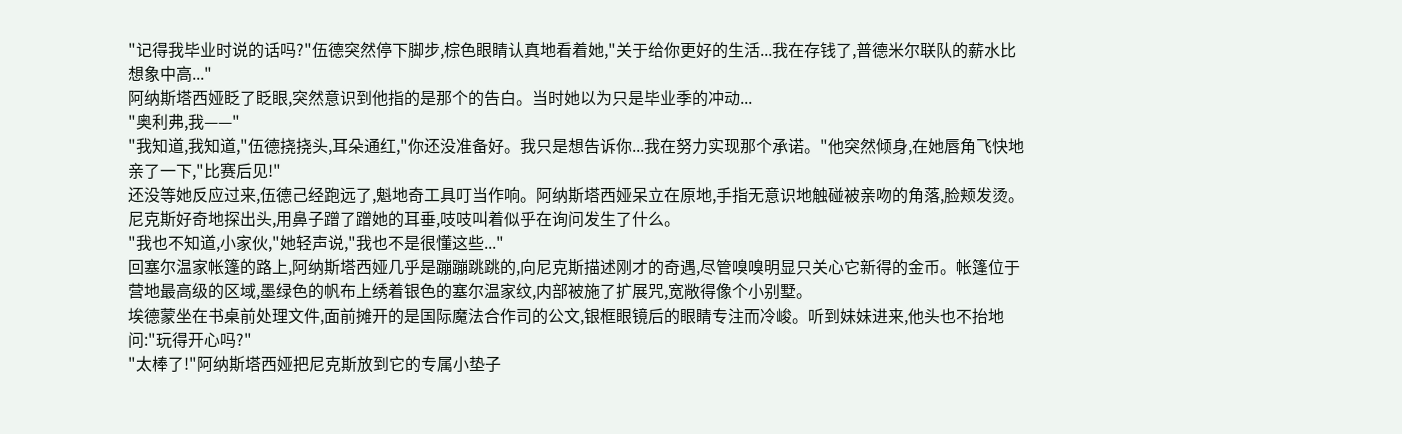"记得我毕业时说的话吗?"伍德突然停下脚步,棕色眼睛认真地看着她,"关于给你更好的生活...我在存钱了,普德米尔联队的薪水比想象中高..."
阿纳斯塔西娅眨了眨眼,突然意识到他指的是那个的告白。当时她以为只是毕业季的冲动...
"奥利弗,我——"
"我知道,我知道,"伍德挠挠头,耳朵通红,"你还没准备好。我只是想告诉你...我在努力实现那个承诺。"他突然倾身,在她唇角飞快地亲了一下,"比赛后见!"
还没等她反应过来,伍德己经跑远了,魁地奇工具叮当作响。阿纳斯塔西娅呆立在原地,手指无意识地触碰被亲吻的角落,脸颊发烫。尼克斯好奇地探出头,用鼻子蹭了蹭她的耳垂,吱吱叫着似乎在询问发生了什么。
"我也不知道,小家伙,"她轻声说,"我也不是很懂这些..."
回塞尔温家帐篷的路上,阿纳斯塔西娅几乎是蹦蹦跳跳的,向尼克斯描述刚才的奇遇,尽管嗅嗅明显只关心它新得的金币。帐篷位于营地最高级的区域,墨绿色的帆布上绣着银色的塞尔温家纹,内部被施了扩展咒,宽敞得像个小别墅。
埃德蒙坐在书桌前处理文件,面前摊开的是国际魔法合作司的公文,银框眼镜后的眼睛专注而冷峻。听到妹妹进来,他头也不抬地问:"玩得开心吗?"
"太棒了!"阿纳斯塔西娅把尼克斯放到它的专属小垫子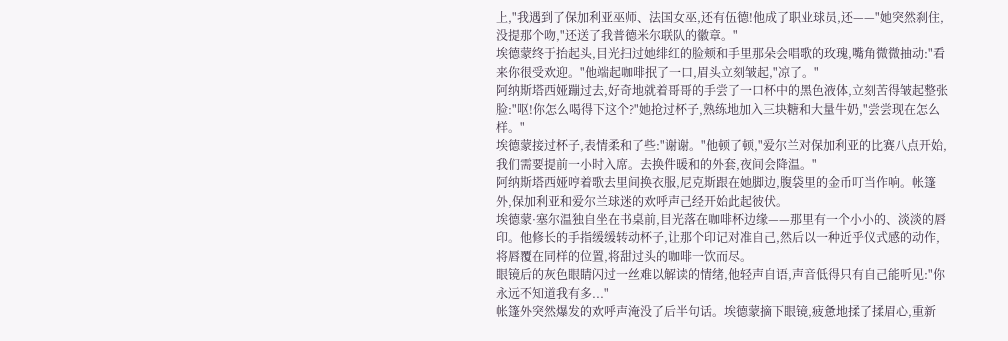上,"我遇到了保加利亚巫师、法国女巫,还有伍德!他成了职业球员,还——"她突然刹住,没提那个吻,"还送了我普德米尔联队的徽章。"
埃德蒙终于抬起头,目光扫过她绯红的脸颊和手里那朵会唱歌的玫瑰,嘴角微微抽动:"看来你很受欢迎。"他端起咖啡抿了一口,眉头立刻皱起,"凉了。"
阿纳斯塔西娅蹦过去,好奇地就着哥哥的手尝了一口杯中的黑色液体,立刻苦得皱起整张脸:"呕!你怎么喝得下这个?"她抢过杯子,熟练地加入三块糖和大量牛奶,"尝尝现在怎么样。"
埃德蒙接过杯子,表情柔和了些:"谢谢。"他顿了顿,"爱尔兰对保加利亚的比赛八点开始,我们需要提前一小时入席。去换件暖和的外套,夜间会降温。"
阿纳斯塔西娅哼着歌去里间换衣服,尼克斯跟在她脚边,腹袋里的金币叮当作响。帐篷外,保加利亚和爱尔兰球迷的欢呼声己经开始此起彼伏。
埃德蒙·塞尔温独自坐在书桌前,目光落在咖啡杯边缘——那里有一个小小的、淡淡的唇印。他修长的手指缓缓转动杯子,让那个印记对准自己,然后以一种近乎仪式感的动作,将唇覆在同样的位置,将甜过头的咖啡一饮而尽。
眼镜后的灰色眼睛闪过一丝难以解读的情绪,他轻声自语,声音低得只有自己能听见:"你永远不知道我有多..."
帐篷外突然爆发的欢呼声淹没了后半句话。埃德蒙摘下眼镜,疲惫地揉了揉眉心,重新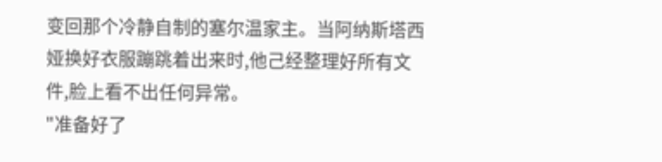变回那个冷静自制的塞尔温家主。当阿纳斯塔西娅换好衣服蹦跳着出来时,他己经整理好所有文件,脸上看不出任何异常。
"准备好了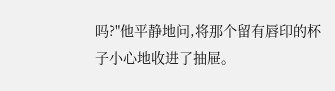吗?"他平静地问,将那个留有唇印的杯子小心地收进了抽屉。